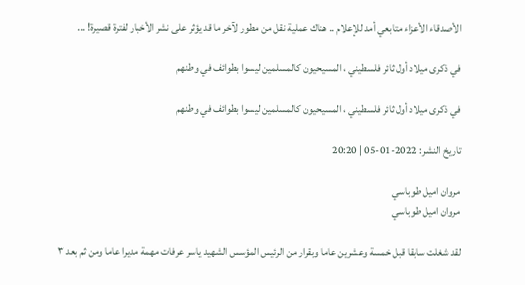الأصدقاء الأعزاء متابعي أمد للإعلام .. هناك عملية نقل من مطور لآخر ما قد يؤثر على نشر الأخبار لفترة قصيرة! ...

في ذكرى ميلاد أول ثائر فلسطيني ، المسيحيون كالمسلمين ليسوا بطوائف في وطنهم

في ذكرى ميلاد أول ثائر فلسطيني ، المسيحيون كالمسلمين ليسوا بطوائف في وطنهم

تاريخ النشر: 2022-01-05 | 20:20

مروان اميل طوباسي
مروان اميل طوباسي

لقد شغلت سابقا قبل خمسة وعشرين عاما وبقرار من الرئيس المؤسس الشهيد ياسر عرفات مهمة مديرا عاما ومن ثم بعد ٣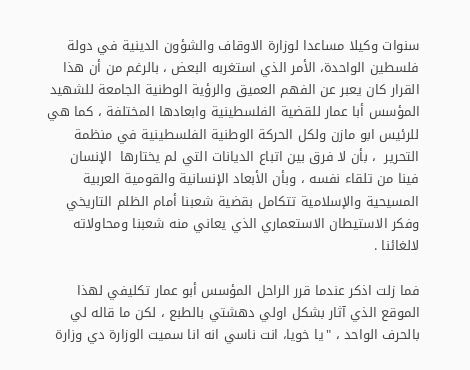سنوات وكيلا مساعدا لوزارة الاوقاف والشؤون الدينية في دولة فلسطين الواحدة، الأمر الذي استغربه البعض ، بالرغم من أن هذا القرار كان يعبر عن الفهم العميق والرؤية الوطنية الجامعة للشهيد المؤسس أبا عمار للقضية الفلسطينية وابعادها المختلفة ، كما هي للرئيس ابو مازن ولكل الحركة الوطنية الفلسطينية في منظمة التحرير  ، بأن لا فرق بين اتباع الديانات التي لم يختارها  الإنسان فينا من تلقاء نفسه ، وبأن الأبعاد الإنسانية والقومية العربية المسيحية والإسلامية تتكامل بقضية شعبنا أمام الظلم التاريخي وفكر الاستيطان الاستعماري الذي يعاني منه شعبنا ومحاولاته لالغائنا .

فما زلت اذكر عندما قرر الراحل المؤسس أبو عمار تكليفي لهذا الموقع الذي آثار بشكل اولي دهشتي بالطبع ، لكن ما قاله لي بالحرف الواحد ، "يا خويا، انت ناسي انه انا سميت الوزارة دي وزارة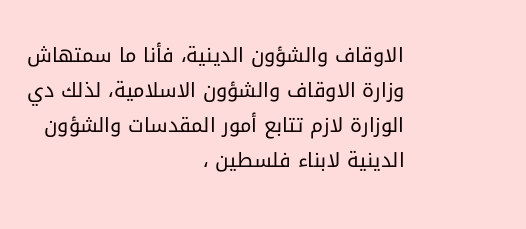الاوقاف والشؤون الدينية، فأنا ما سمتهاش وزارة الاوقاف والشؤون الاسلامية، لذلك دي الوزارة لازم تتابع أمور المقدسات والشؤون الدينية لابناء فلسطين ،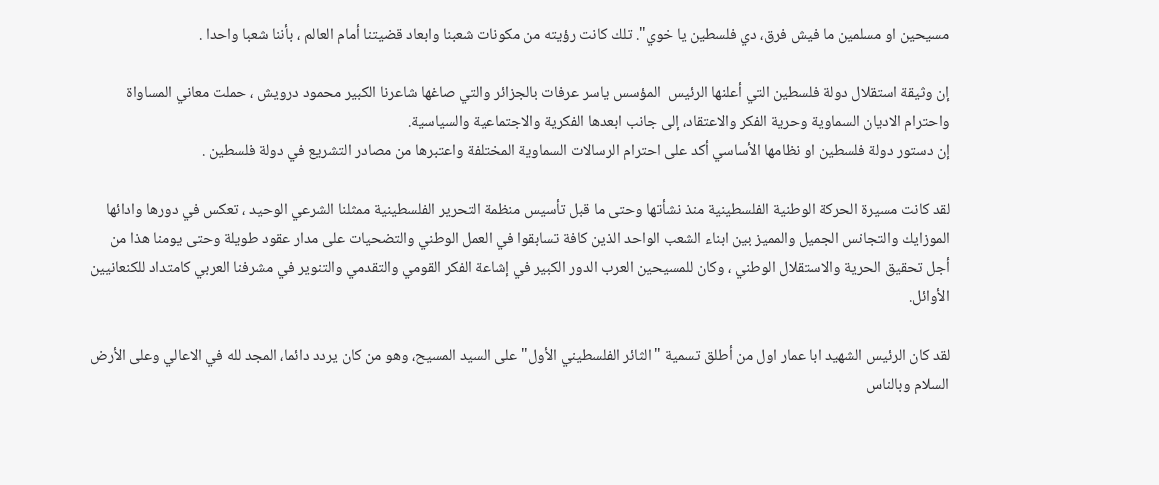مسيحين او مسلمين ما فيش فرق، دي فلسطين يا خوي". تلك كانت رؤيته من مكونات شعبنا وابعاد قضيتنا أمام العالم ، بأننا شعبا واحدا .

إن وثيقة استقلال دولة فلسطين التي أعلنها الرئيس  المؤسس ياسر عرفات بالجزائر والتي صاغها شاعرنا الكبير محمود درويش ، حملت معاني المساواة واحترام الاديان السماوية وحرية الفكر والاعتقاد، إلى جانب ابعدها الفكرية والاجتماعية والسياسية.
إن دستور دولة فلسطين او نظامها الأساسي أكد على احترام الرسالات السماوية المختلفة واعتبرها من مصادر التشريع في دولة فلسطين .

لقد كانت مسيرة الحركة الوطنية الفلسطينية منذ نشأتها وحتى ما قبل تأسيس منظمة التحرير الفلسطينية ممثلنا الشرعي الوحيد ، تعكس في دورها وادائها الموزايك والتجانس الجميل والمميز بين ابناء الشعب الواحد الذين كافة تسابقوا في العمل الوطني والتضحيات على مدار عقود طويلة وحتى يومنا هذا من أجل تحقيق الحرية والاستقلال الوطني ، وكان للمسيحين العرب الدور الكبير في إشاعة الفكر القومي والتقدمي والتنوير في مشرفنا العربي كامتداد للكنعانيين الأوائل.

لقد كان الرئيس الشهيد ابا عمار اول من أطلق تسمية "الثائر الفلسطيني الأول" على السيد المسيح، وهو من كان يردد دائما، المجد لله في الاعالي وعلى الأرض السلام وبالناس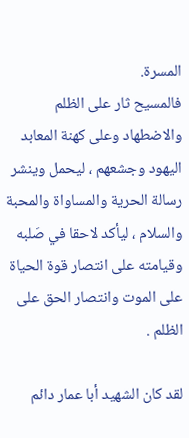المسرة.
فالمسيح ثار على الظلم والاضطهاد وعلى كهنة المعابد اليهود وجشعهم ، ليحمل وينشر رسالة الحرية والمساواة والمحبة والسلام ، ليأكد لاحقا في صَلبه وقيامته على انتصار قوة الحياة على الموت وانتصار الحق على الظلم .

لقد كان الشهيد أبا عمار دائم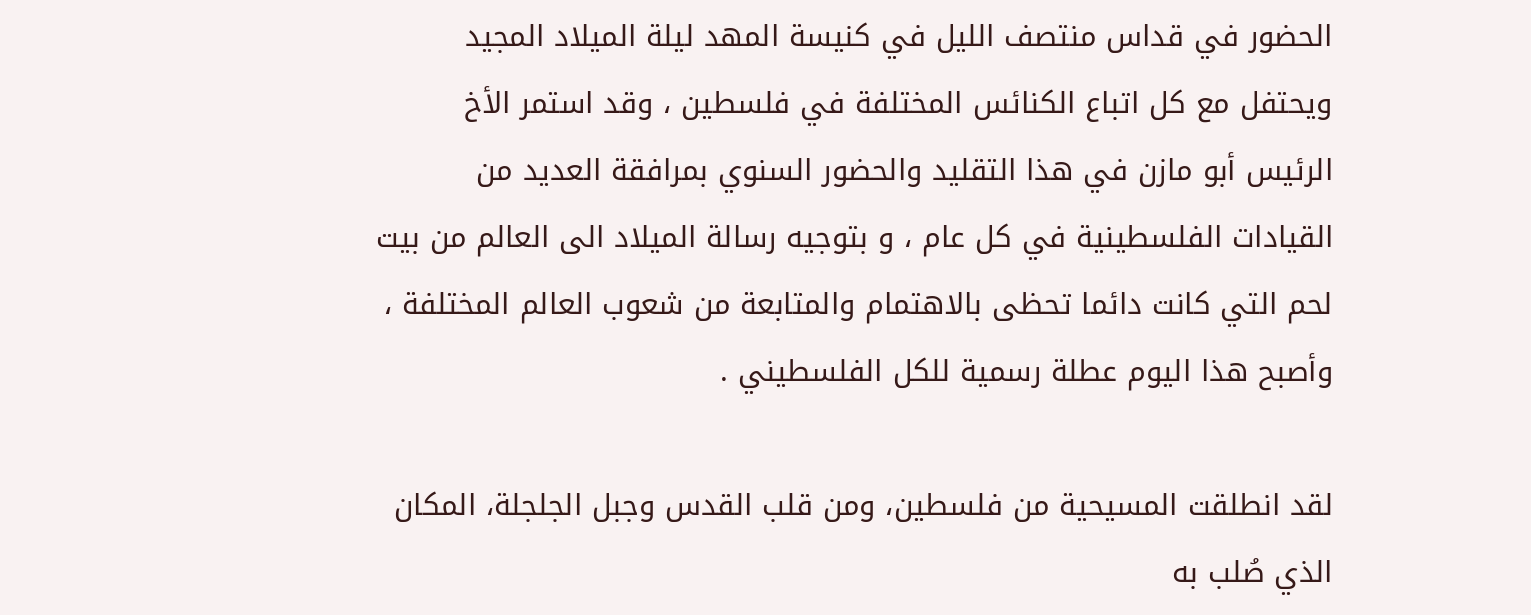الحضور في قداس منتصف الليل في كنيسة المهد ليلة الميلاد المجيد ويحتفل مع كل اتباع الكنائس المختلفة في فلسطين ، وقد استمر الأخ الرئيس أبو مازن في هذا التقليد والحضور السنوي بمرافقة العديد من القيادات الفلسطينية في كل عام ، و بتوجيه رسالة الميلاد الى العالم من بيت لحم التي كانت دائما تحظى بالاهتمام والمتابعة من شعوب العالم المختلفة ، وأصبح هذا اليوم عطلة رسمية للكل الفلسطيني .

لقد انطلقت المسيحية من فلسطين، ومن قلب القدس وجبل الجلجلة، المكان الذي صُلب به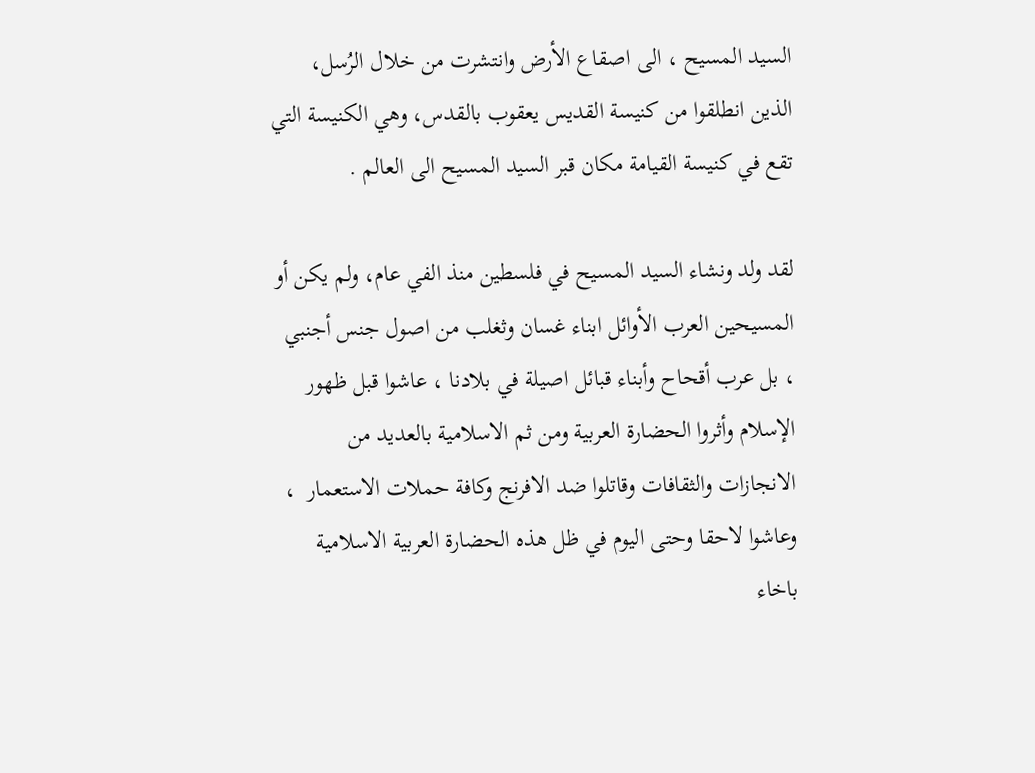السيد المسيح ، الى اصقاع الأرض وانتشرت من خلال الرُسل، الذين انطلقوا من كنيسة القديس يعقوب بالقدس، وهي الكنيسة التي تقع في كنيسة القيامة مكان قبر السيد المسيح الى العالم .

لقد ولد ونشاء السيد المسيح في فلسطين منذ الفي عام، ولم يكن أو المسيحين العرب الأوائل ابناء غسان وثغلب من اصول جنس أجنبي ، بل عرب أقحاح وأبناء قبائل اصيلة في بلادنا ، عاشوا قبل ظهور الإسلام وأثروا الحضارة العربية ومن ثم الاسلامية بالعديد من الانجازات والثقافات وقاتلوا ضد الافرنج وكافة حملات الاستعمار  ، وعاشوا لاحقا وحتى اليوم في ظل هذه الحضارة العربية الاسلامية باخاء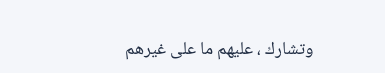وتشارك ، عليهم ما على غيرهم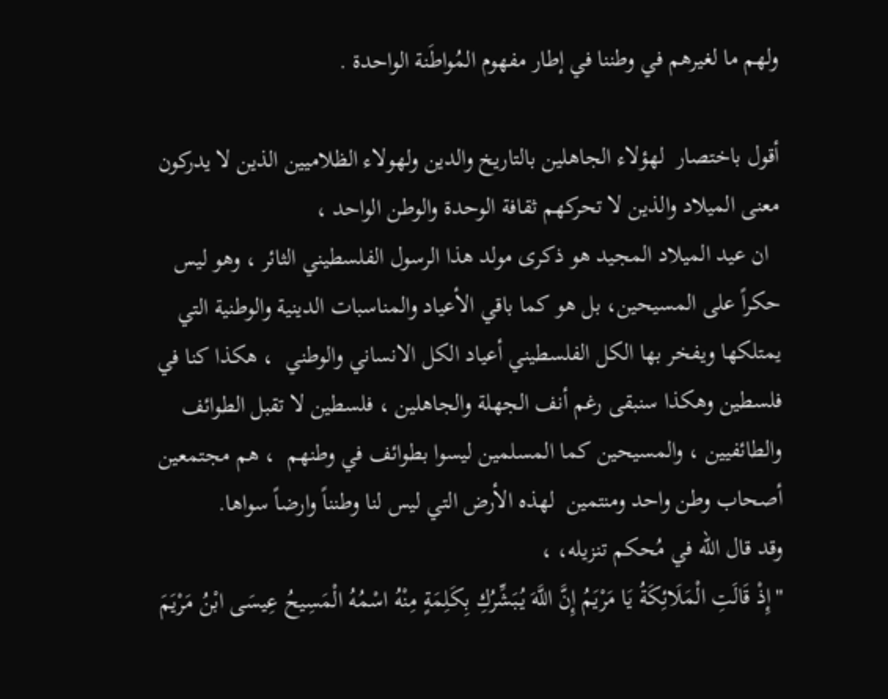ولهم ما لغيرهم في وطننا في إطار مفهوم المُواطَنة الواحدة .

أقول باختصار  لهؤلاء الجاهلين بالتاريخ والدين ولهولاء الظلاميين الذين لا يدركون معنى الميلاد والذين لا تحركهم ثقافة الوحدة والوطن الواحد ،
  ان عيد الميلاد المجيد هو ذكرى مولد هذا الرسول الفلسطيني الثائر ، وهو ليس حكراً على المسيحين، بل هو كما باقي الأعياد والمناسبات الدينية والوطنية التي يمتلكها ويفخر بها الكل الفلسطيني أعياد الكل الانساني والوطني  ، هكذا كنا في فلسطين وهكذا سنبقى رغم أنف الجهلة والجاهلين ، فلسطين لا تقبل الطوائف والطائفيين ، والمسيحين كما المسلمين ليسوا بطوائف في وطنهم  ، هم مجتمعين أصحاب وطن واحد ومنتمين  لهذه الأرض التي ليس لنا وطنناً وارضاً سواها.
وقد قال اللّه في مُحكم تنزيله، ،
"إِذْ قَالَتِ الْمَلَائِكَةُ يَا مَرْيَمُ إِنَّ اللَّهَ يُبَشِّرُكِ بِكَلِمَةٍ مِنْهُ اسْمُهُ الْمَسِيحُ عِيسَى ابْنُ مَرْيَمَ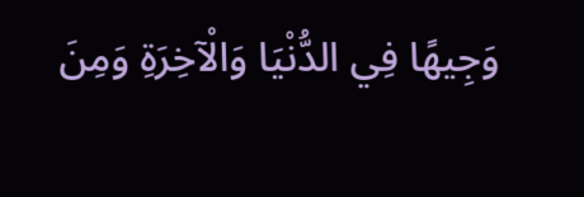وَجِيهًا فِي الدُّنْيَا وَالْآخِرَةِ وَمِنَ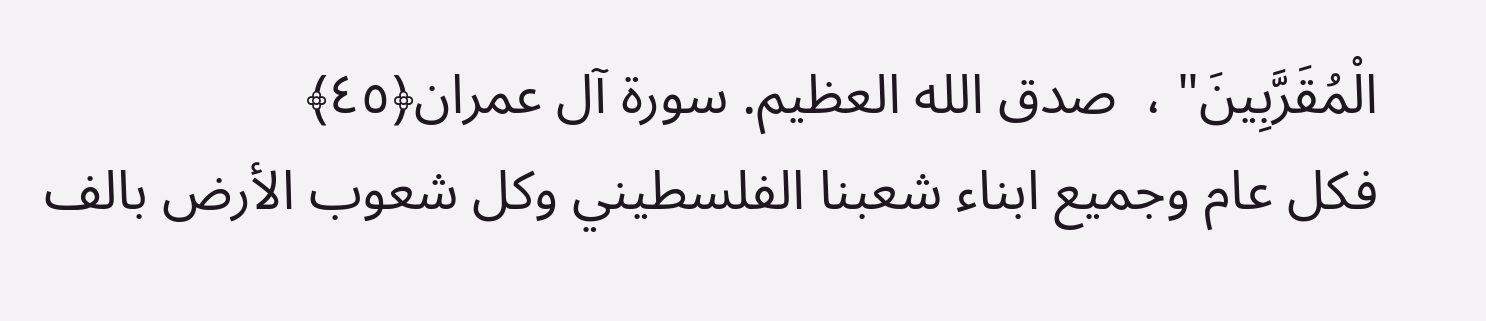الْمُقَرَّبِينَ" ،  صدق الله العظيم. سورة آل عمران﴿٤٥﴾
فكل عام وجميع ابناء شعبنا الفلسطيني وكل شعوب الأرض بالف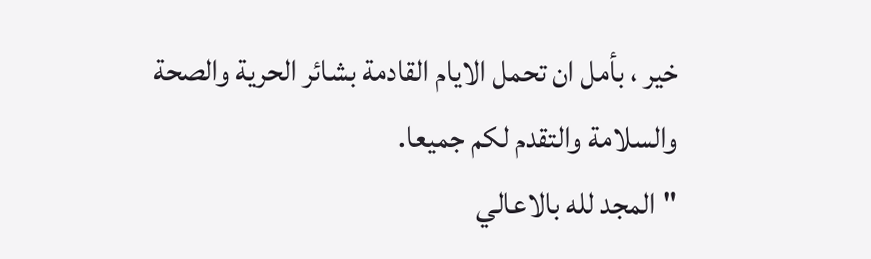خير ، بأمل ان تحمل الايام القادمة بشائر الحرية والصحة والسلامة والتقدم لكم جميعا.
"المجد لله بالاعالي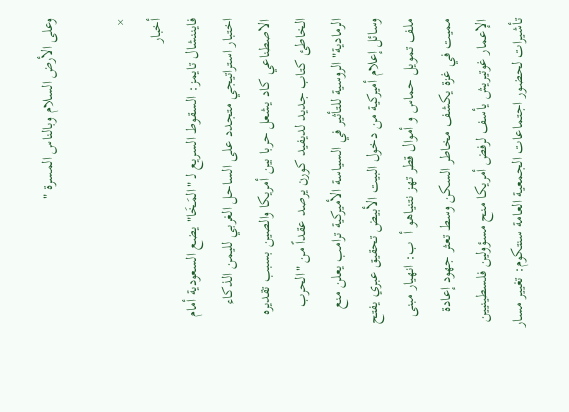وعلى الأرض السلام وبالناس المسرة "

×
أخبار
فايننشال تايمز: السقوط السريع لـ "المَخَا" يضع السعودية أمام اختبار استراتيجي متجدد على الساحل الغربي لليمن الذكاء الاصطناعي كاد يشعل حربا بين أمريكا والصين بسبب تقديره الخاطئ كتاب جديد لديفيد كورن يرصد عقداً من "الحرب الرمادية" الروسية للتأثير في السياسة الأميركية ترامب يعلن منع وسائل إعلام أميركية من دخول البيت الأبيض تحقيق عبري يفتح ملف تمويل حماس و أموال قطر تهز نتنياهو أ  ب: انهيار مبنى مميت في غزة يكشف مخاطر السكن وسط تعثر جهود إعادة الإعمار غوتيريش يأسف لرفض أمريكا منح مسؤولين فلسطينيين تأشيرات لحضور اجتماعات الجمعية العامة سنتكوم: تغيير مسار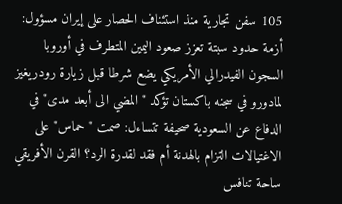105 سفن تجارية منذ استئناف الحصار على إيران مسؤول: أزمة حدود سبتة تعزز صعود اليمين المتطرف في أوروبا السجون الفيدرالي الأمريكي يضع شرطا قبل زيارة رودريغيز لمادورو في سجنه باكستان تؤكد "المضي الى أبعد مدى" في الدفاع عن السعودية صحيفة تتساءل: صمت "حماس" على الاغتيالات التزام بالهدنة أم فقد لقدرة الرد؟ القرن الأفريقي ساحة تنافس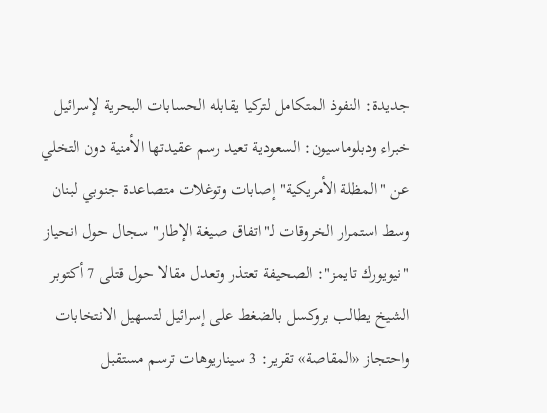جديدة: النفوذ المتكامل لتركيا يقابله الحسابات البحرية لإسرائيل خبراء ودبلوماسيون: السعودية تعيد رسم عقيدتها الأمنية دون التخلي عن "المظلة الأمريكية" إصابات وتوغلات متصاعدة جنوبي لبنان وسط استمرار الخروقات لـ"اتفاق صيغة الإطار" سجال حول انحياز "نيويورك تايمز": الصحيفة تعتذر وتعدل مقالا حول قتلى 7 أكتوبر الشيخ يطالب بروكسل بالضغط على إسرائيل لتسهيل الانتخابات واحتجاز «المقاصة» تقرير: 3 سيناريوهات ترسم مستقبل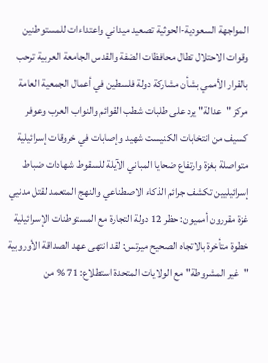المواجهة السعودية-الحوثية تصعيد ميداني واعتداءات للمستوطنين وقوات الاحتلال تطال محافظات الضفة والقدس الجامعة العربية ترحب بالقرار الأممي بشأن مشاركة دولة فلسطين في أعمال الجمعية العامة مركز "عدالة" يرد على طلبات شطب القوائم والنواب العرب وعوفر كسيف من انتخابات الكنيست شهيد وإصابات في خروقات إسرائيلية متواصلة بغزة وارتفاع ضحايا المباني الآيلة للسقوط شهادات ضباط إسرائيليين تكشف جرائم الذكاء الاصطناعي والنهج المتعمد لقتل مدنيي غزة مقررون أمميون: حظر 12 دولة التجارة مع المستوطنات الإسرائيلية خطوة متأخرة بالاتجاه الصحيح ميرتس: لقد انتهى عهد الصداقة الأوروبية "غير المشروطة" مع الولايات المتحدة استطلاع: 71 % من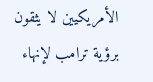الأمريكيين لا يثقون برؤية ترامب لإنهاء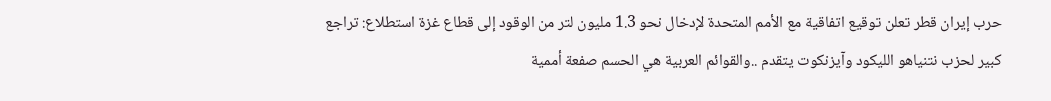حرب إيران قطر تعلن توقيع اتفاقية مع الأمم المتحدة لإدخال نحو 1.3 مليون لتر من الوقود إلى قطاع غزة استطلاع: تراجع كبير لحزب نتنياهو الليكود وآيزنكوت يتقدم ..والقوائم العربية هي الحسم صفعة أممية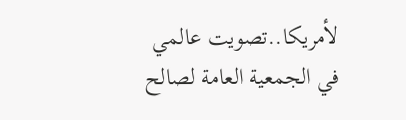لأمريكا..تصويت عالمي في الجمعية العامة لصالح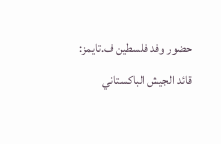حضور وفد فلسطين ف.تايمز: قائد الجيش الباكستاني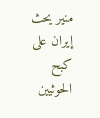منير يحث إيران على كبح الحوثيين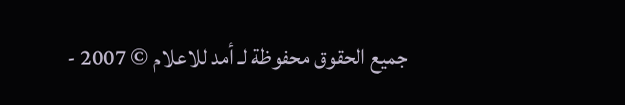جميع الحقوق محفوظة لـ أمد للاعلام © 2007 -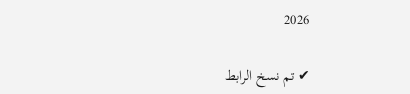2026

✔ تم نسخ الرابط